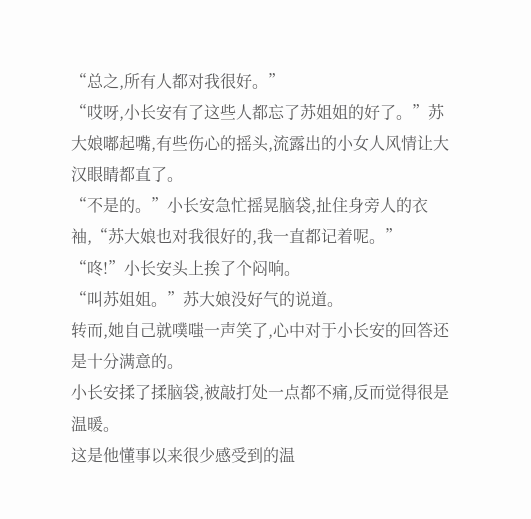“总之,所有人都对我很好。”
“哎呀,小长安有了这些人都忘了苏姐姐的好了。”苏大娘嘟起嘴,有些伤心的摇头,流露出的小女人风情让大汉眼睛都直了。
“不是的。”小长安急忙摇晃脑袋,扯住身旁人的衣袖,“苏大娘也对我很好的,我一直都记着呢。”
“咚!”小长安头上挨了个闷响。
“叫苏姐姐。”苏大娘没好气的说道。
转而,她自己就噗嗤一声笑了,心中对于小长安的回答还是十分满意的。
小长安揉了揉脑袋,被敲打处一点都不痛,反而觉得很是温暖。
这是他懂事以来很少感受到的温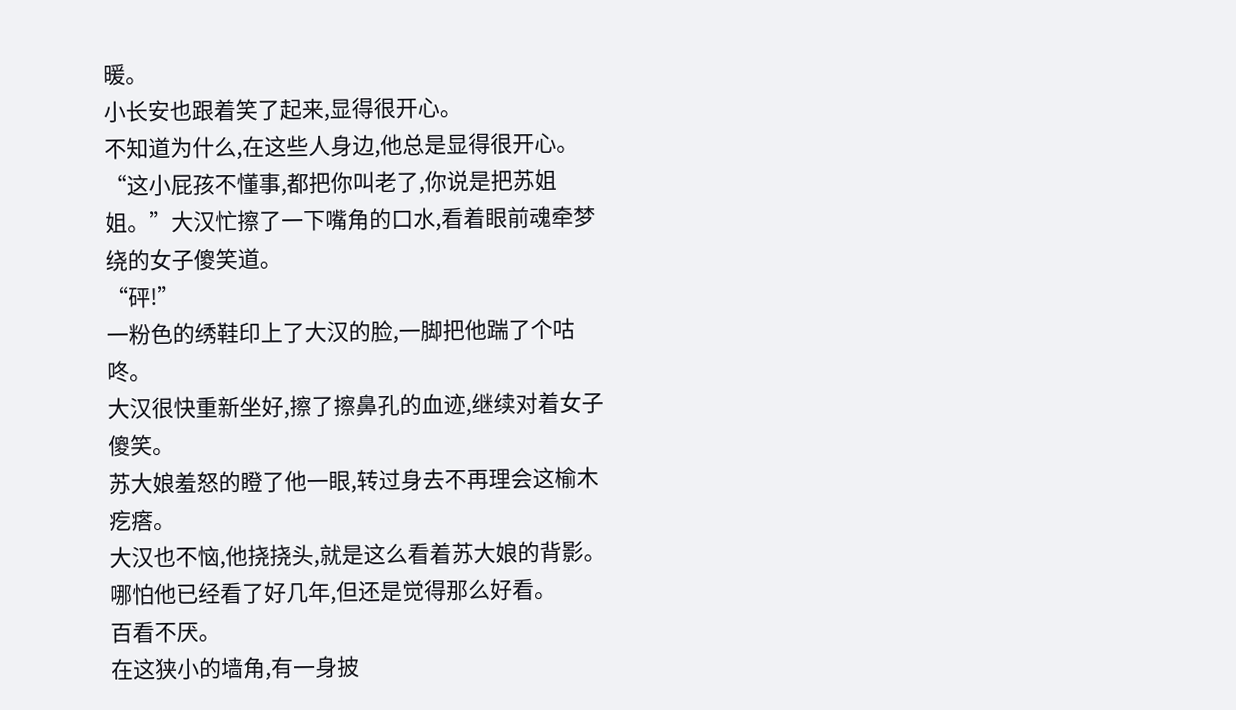暖。
小长安也跟着笑了起来,显得很开心。
不知道为什么,在这些人身边,他总是显得很开心。
“这小屁孩不懂事,都把你叫老了,你说是把苏姐姐。”大汉忙擦了一下嘴角的口水,看着眼前魂牵梦绕的女子傻笑道。
“砰!”
一粉色的绣鞋印上了大汉的脸,一脚把他踹了个咕咚。
大汉很快重新坐好,擦了擦鼻孔的血迹,继续对着女子傻笑。
苏大娘羞怒的瞪了他一眼,转过身去不再理会这榆木疙瘩。
大汉也不恼,他挠挠头,就是这么看着苏大娘的背影。
哪怕他已经看了好几年,但还是觉得那么好看。
百看不厌。
在这狭小的墙角,有一身披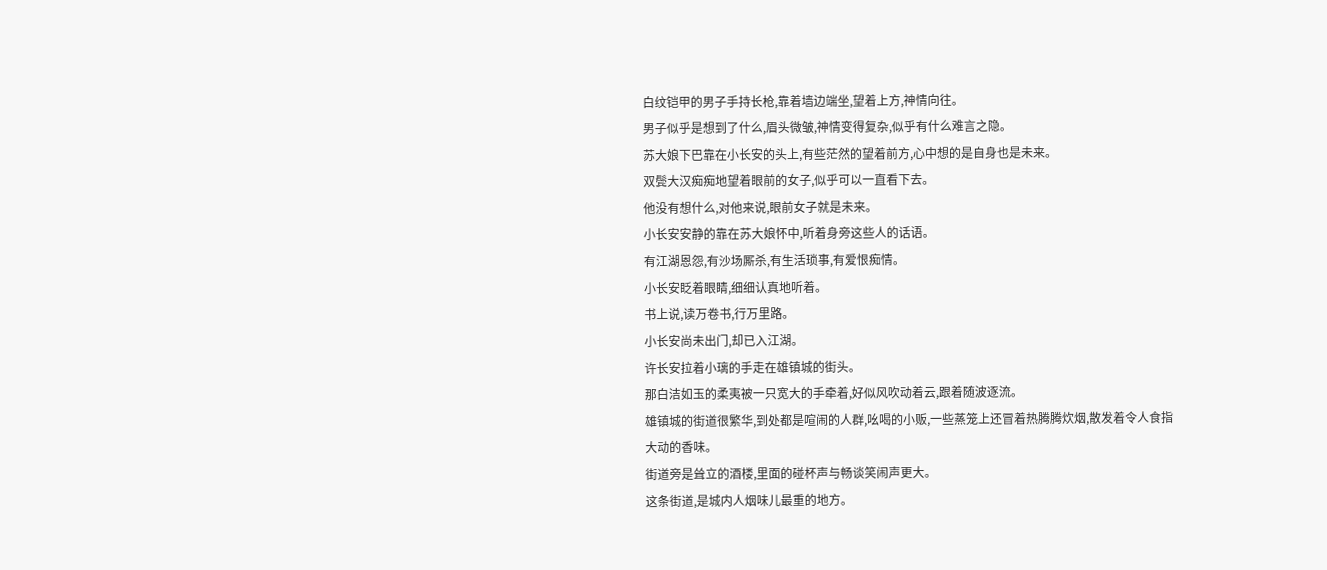白纹铠甲的男子手持长枪,靠着墙边端坐,望着上方,神情向往。
男子似乎是想到了什么,眉头微皱,神情变得复杂,似乎有什么难言之隐。
苏大娘下巴靠在小长安的头上,有些茫然的望着前方,心中想的是自身也是未来。
双鬓大汉痴痴地望着眼前的女子,似乎可以一直看下去。
他没有想什么,对他来说,眼前女子就是未来。
小长安安静的靠在苏大娘怀中,听着身旁这些人的话语。
有江湖恩怨,有沙场厮杀,有生活琐事,有爱恨痴情。
小长安眨着眼睛,细细认真地听着。
书上说,读万卷书,行万里路。
小长安尚未出门,却已入江湖。
许长安拉着小璃的手走在雄镇城的街头。
那白洁如玉的柔夷被一只宽大的手牵着,好似风吹动着云,跟着随波逐流。
雄镇城的街道很繁华,到处都是喧闹的人群,吆喝的小贩,一些蒸笼上还冒着热腾腾炊烟,散发着令人食指大动的香味。
街道旁是耸立的酒楼,里面的碰杯声与畅谈笑闹声更大。
这条街道,是城内人烟味儿最重的地方。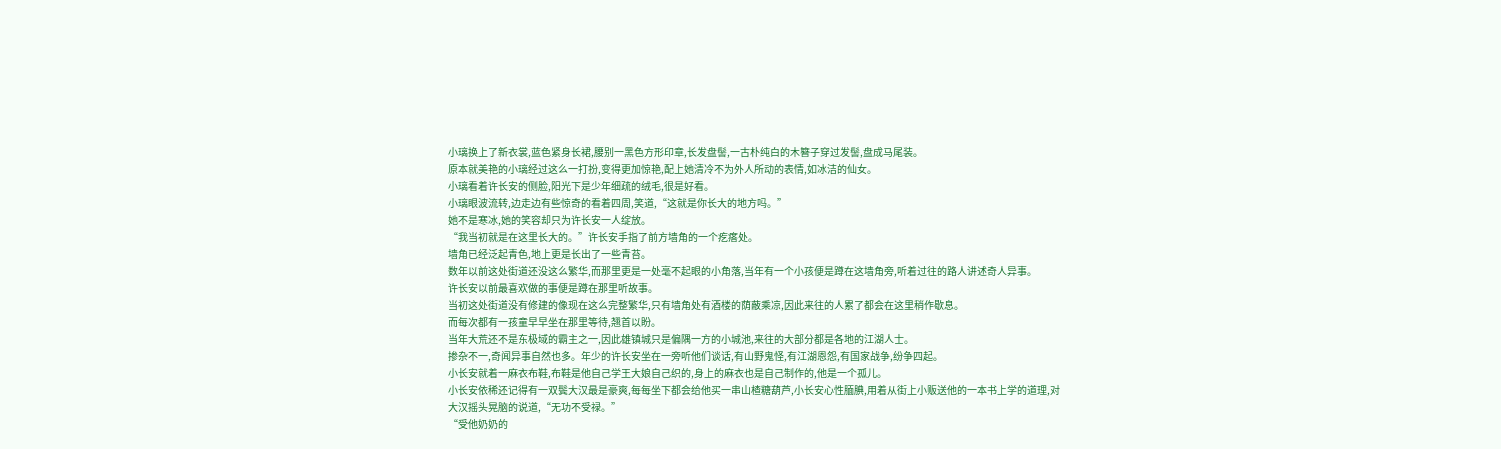小璃换上了新衣裳,蓝色紧身长裙,腰别一黑色方形印章,长发盘髻,一古朴纯白的木簪子穿过发髻,盘成马尾装。
原本就美艳的小璃经过这么一打扮,变得更加惊艳,配上她清冷不为外人所动的表情,如冰洁的仙女。
小璃看着许长安的侧脸,阳光下是少年细疏的绒毛,很是好看。
小璃眼波流转,边走边有些惊奇的看着四周,笑道,“这就是你长大的地方吗。”
她不是寒冰,她的笑容却只为许长安一人绽放。
“我当初就是在这里长大的。”许长安手指了前方墙角的一个疙瘩处。
墙角已经泛起青色,地上更是长出了一些青苔。
数年以前这处街道还没这么繁华,而那里更是一处毫不起眼的小角落,当年有一个小孩便是蹲在这墙角旁,听着过往的路人讲述奇人异事。
许长安以前最喜欢做的事便是蹲在那里听故事。
当初这处街道没有修建的像现在这么完整繁华,只有墙角处有酒楼的荫蔽乘凉,因此来往的人累了都会在这里稍作歇息。
而每次都有一孩童早早坐在那里等待,翘首以盼。
当年大荒还不是东极域的霸主之一,因此雄镇城只是偏隅一方的小城池,来往的大部分都是各地的江湖人士。
掺杂不一,奇闻异事自然也多。年少的许长安坐在一旁听他们谈话,有山野鬼怪,有江湖恩怨,有国家战争,纷争四起。
小长安就着一麻衣布鞋,布鞋是他自己学王大娘自己织的,身上的麻衣也是自己制作的,他是一个孤儿。
小长安依稀还记得有一双鬓大汉最是豪爽,每每坐下都会给他买一串山楂糖葫芦,小长安心性腼腆,用着从街上小贩送他的一本书上学的道理,对大汉摇头晃脑的说道,“无功不受禄。”
“受他奶奶的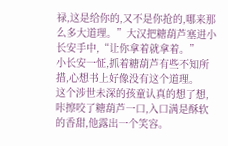禄,这是给你的,又不是你抢的,哪来那么多大道理。”大汉把糖葫芦塞进小长安手中,“让你拿着就拿着。”
小长安一怔,抓着糖葫芦有些不知所措,心想书上好像没有这个道理。
这个涉世未深的孩童认真的想了想,咔擦咬了糖葫芦一口,入口满是酥软的香甜,他露出一个笑容。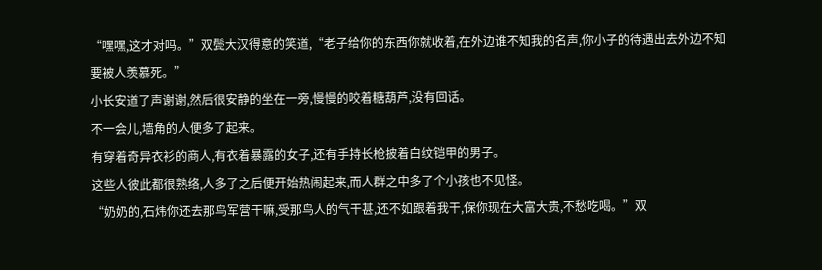“嘿嘿,这才对吗。”双鬓大汉得意的笑道,“老子给你的东西你就收着,在外边谁不知我的名声,你小子的待遇出去外边不知要被人羡慕死。”
小长安道了声谢谢,然后很安静的坐在一旁,慢慢的咬着糖葫芦,没有回话。
不一会儿,墙角的人便多了起来。
有穿着奇异衣衫的商人,有衣着暴露的女子,还有手持长枪披着白纹铠甲的男子。
这些人彼此都很熟络,人多了之后便开始热闹起来,而人群之中多了个小孩也不见怪。
“奶奶的,石炜你还去那鸟军营干嘛,受那鸟人的气干甚,还不如跟着我干,保你现在大富大贵,不愁吃喝。”双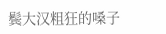鬓大汉粗狂的嗓子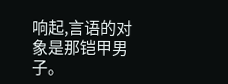响起,言语的对象是那铠甲男子。